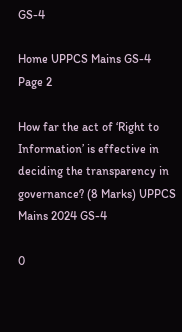GS-4

Home UPPCS Mains GS-4 Page 2

How far the act of ‘Right to Information’ is effective in deciding the transparency in governance? (8 Marks) UPPCS Mains 2024 GS-4

0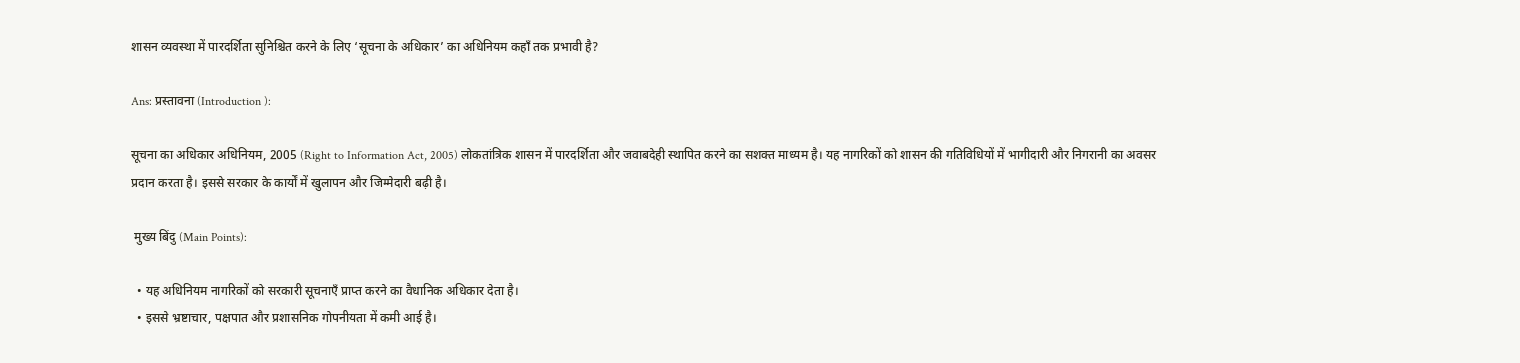शासन व्यवस्था में पारदर्शिता सुनिश्चित करने के लिए ‘सूचना के अधिकार’ का अधिनियम कहाँ तक प्रभावी है?

Ans: प्रस्तावना (Introduction ):

सूचना का अधिकार अधिनियम, 2005 (Right to Information Act, 2005) लोकतांत्रिक शासन में पारदर्शिता और जवाबदेही स्थापित करने का सशक्त माध्यम है। यह नागरिकों को शासन की गतिविधियों में भागीदारी और निगरानी का अवसर प्रदान करता है। इससे सरकार के कार्यों में खुलापन और जिम्मेदारी बढ़ी है।

 मुख्य बिंदु (Main Points):

  • यह अधिनियम नागरिकों को सरकारी सूचनाएँ प्राप्त करने का वैधानिक अधिकार देता है।
  • इससे भ्रष्टाचार, पक्षपात और प्रशासनिक गोपनीयता में कमी आई है।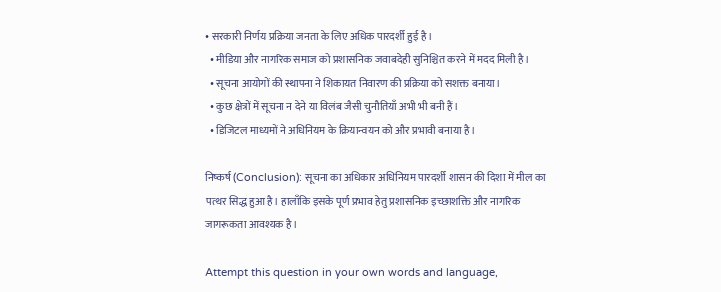• सरकारी निर्णय प्रक्रिया जनता के लिए अधिक पारदर्शी हुई है।
  • मीडिया और नागरिक समाज को प्रशासनिक जवाबदेही सुनिश्चित करने में मदद मिली है।
  • सूचना आयोगों की स्थापना ने शिकायत निवारण की प्रक्रिया को सशक्त बनाया।
  • कुछ क्षेत्रों में सूचना न देने या विलंब जैसी चुनौतियाँ अभी भी बनी हैं।
  • डिजिटल माध्यमों ने अधिनियम के क्रियान्वयन को और प्रभावी बनाया है।

निष्कर्ष (Conclusion): सूचना का अधिकार अधिनियम पारदर्शी शासन की दिशा में मील का पत्थर सिद्ध हुआ है। हालाँकि इसके पूर्ण प्रभाव हेतु प्रशासनिक इच्छाशक्ति और नागरिक जागरूकता आवश्यक है।

Attempt this question in your own words and language,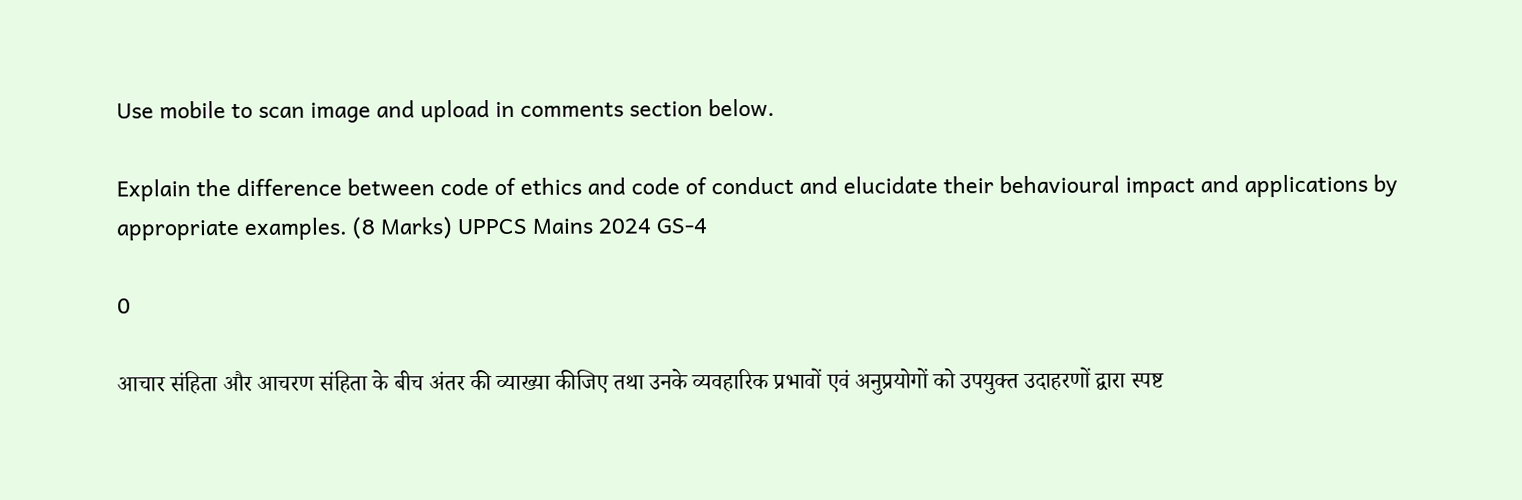Use mobile to scan image and upload in comments section below.

Explain the difference between code of ethics and code of conduct and elucidate their behavioural impact and applications by appropriate examples. (8 Marks) UPPCS Mains 2024 GS-4

0

आचार संहिता और आचरण संहिता के बीच अंतर की व्याख्या कीजिए तथा उनके व्यवहारिक प्रभावों एवं अनुप्रयोगों को उपयुक्त उदाहरणों द्वारा स्पष्ट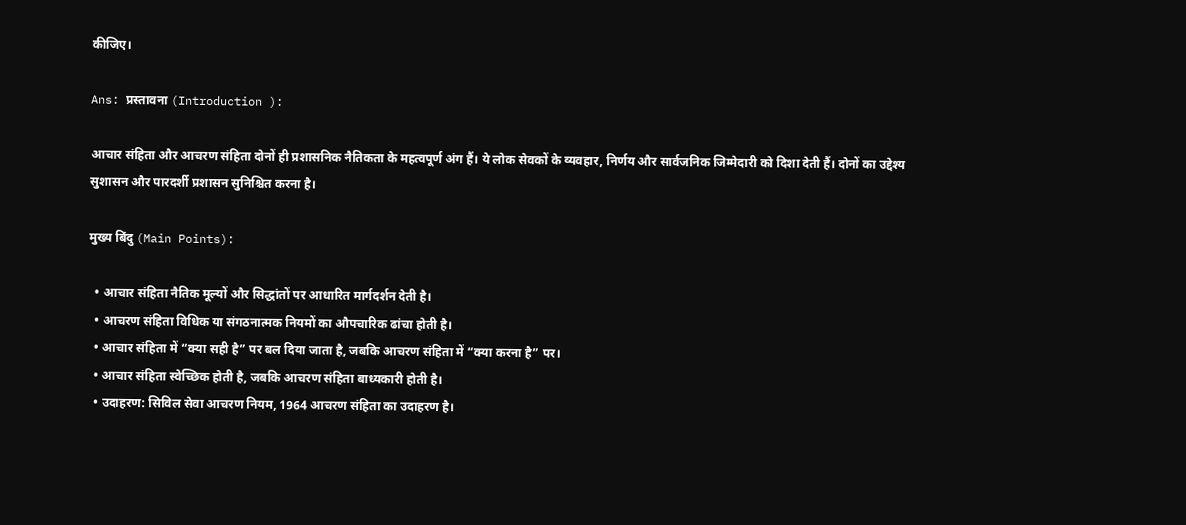कीजिए।

Ans: प्रस्तावना (Introduction ):

आचार संहिता और आचरण संहिता दोनों ही प्रशासनिक नैतिकता के महत्वपूर्ण अंग हैं। ये लोक सेवकों के व्यवहार, निर्णय और सार्वजनिक जिम्मेदारी को दिशा देती हैं। दोनों का उद्देश्य सुशासन और पारदर्शी प्रशासन सुनिश्चित करना है।

मुख्य बिंदु (Main Points):

  • आचार संहिता नैतिक मूल्यों और सिद्धांतों पर आधारित मार्गदर्शन देती है।
  • आचरण संहिता विधिक या संगठनात्मक नियमों का औपचारिक ढांचा होती है।
  • आचार संहिता में “क्या सही है” पर बल दिया जाता है, जबकि आचरण संहिता में “क्या करना है” पर।
  • आचार संहिता स्वेच्छिक होती है, जबकि आचरण संहिता बाध्यकारी होती है।
  • उदाहरण: सिविल सेवा आचरण नियम, 1964 आचरण संहिता का उदाहरण है।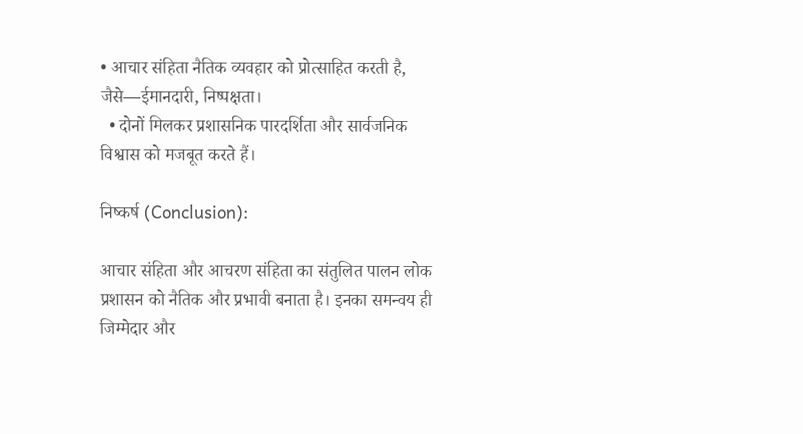• आचार संहिता नैतिक व्यवहार को प्रोत्साहित करती है, जैसे—ईमानदारी, निष्पक्षता।
  • दोनों मिलकर प्रशासनिक पारदर्शिता और सार्वजनिक विश्वास को मजबूत करते हैं।

निष्कर्ष (Conclusion):

आचार संहिता और आचरण संहिता का संतुलित पालन लोक प्रशासन को नैतिक और प्रभावी बनाता है। इनका समन्वय ही जिम्मेदार और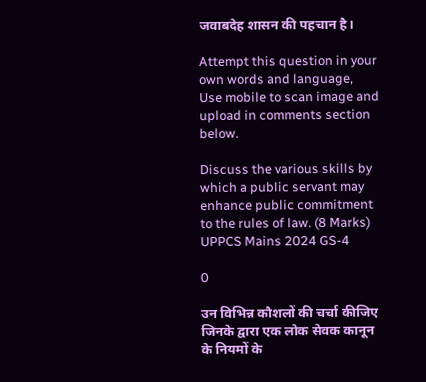जवाबदेह शासन की पहचान है।

Attempt this question in your own words and language,
Use mobile to scan image and upload in comments section below.

Discuss the various skills by which a public servant may enhance public commitment to the rules of law. (8 Marks) UPPCS Mains 2024 GS-4

0

उन विभिन्न कौशलों की चर्चा कीजिए जिनके द्वारा एक लोक सेवक कानून के नियमों के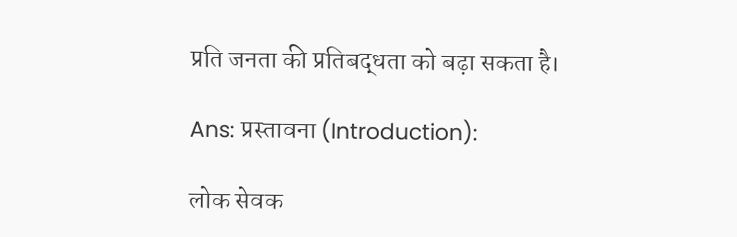प्रति जनता की प्रतिबद्धता को बढ़ा सकता है।

Ans: प्रस्तावना (Introduction):

लोक सेवक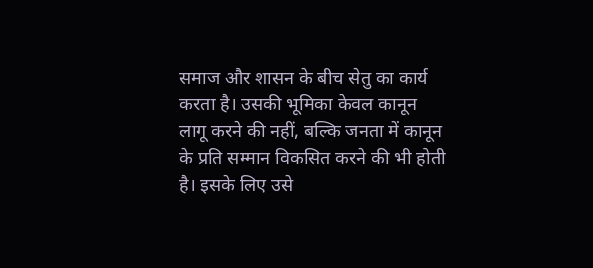समाज और शासन के बीच सेतु का कार्य करता है। उसकी भूमिका केवल कानून लागू करने की नहीं, बल्कि जनता में कानून के प्रति सम्मान विकसित करने की भी होती है। इसके लिए उसे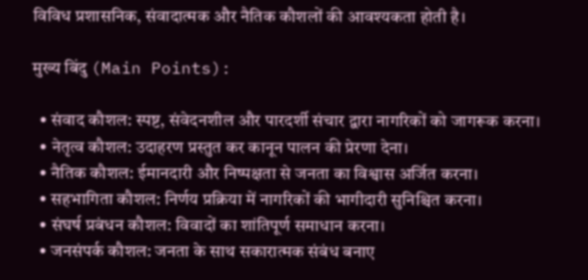विविध प्रशासनिक, संवादात्मक और नैतिक कौशलों की आवश्यकता होती है।

मुख्य बिंदु (Main Points):

  • संवाद कौशल: स्पष्ट, संवेदनशील और पारदर्शी संचार द्वारा नागरिकों को जागरूक करना।
  • नेतृत्व कौशल: उदाहरण प्रस्तुत कर कानून पालन की प्रेरणा देना।
  • नैतिक कौशल: ईमानदारी और निष्पक्षता से जनता का विश्वास अर्जित करना।
  • सहभागिता कौशल: निर्णय प्रक्रिया में नागरिकों की भागीदारी सुनिश्चित करना।
  • संघर्ष प्रबंधन कौशल: विवादों का शांतिपूर्ण समाधान करना।
  • जनसंपर्क कौशल: जनता के साथ सकारात्मक संबंध बनाए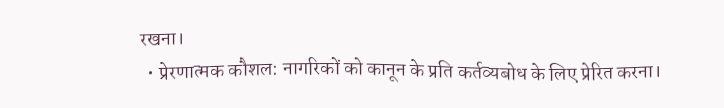रखना।
  • प्रेरणात्मक कौशल: नागरिकों को कानून के प्रति कर्तव्यबोध के लिए प्रेरित करना।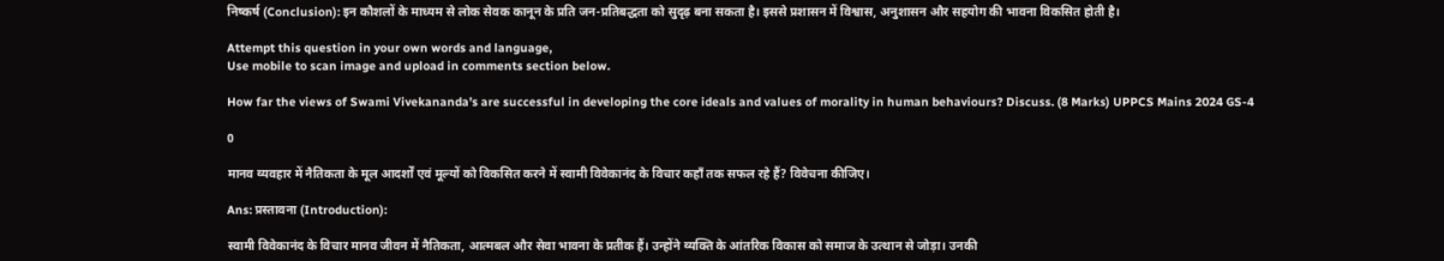निष्कर्ष (Conclusion): इन कौशलों के माध्यम से लोक सेवक कानून के प्रति जन-प्रतिबद्धता को सुदृढ़ बना सकता है। इससे प्रशासन में विश्वास, अनुशासन और सहयोग की भावना विकसित होती है।

Attempt this question in your own words and language,
Use mobile to scan image and upload in comments section below.

How far the views of Swami Vivekananda’s are successful in developing the core ideals and values of morality in human behaviours? Discuss. (8 Marks) UPPCS Mains 2024 GS-4

0

मानव व्यवहार में नैतिकता के मूल आदर्शों एवं मूल्यों को विकसित करने में स्वामी विवेकानंद के विचार कहाँ तक सफल रहे हैं? विवेचना कीजिए।

Ans: प्रस्तावना (Introduction):

स्वामी विवेकानंद के विचार मानव जीवन में नैतिकता, आत्मबल और सेवा भावना के प्रतीक हैं। उन्होंने व्यक्ति के आंतरिक विकास को समाज के उत्थान से जोड़ा। उनकी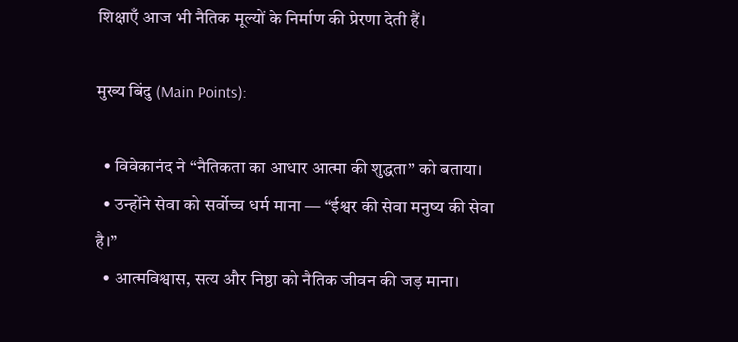शिक्षाएँ आज भी नैतिक मूल्यों के निर्माण की प्रेरणा देती हैं।

मुख्य बिंदु (Main Points):

  • विवेकानंद ने “नैतिकता का आधार आत्मा की शुद्धता” को बताया।
  • उन्होंने सेवा को सर्वोच्च धर्म माना — “ईश्वर की सेवा मनुष्य की सेवा है।”
  • आत्मविश्वास, सत्य और निष्ठा को नैतिक जीवन की जड़ माना।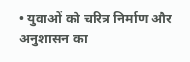• युवाओं को चरित्र निर्माण और अनुशासन का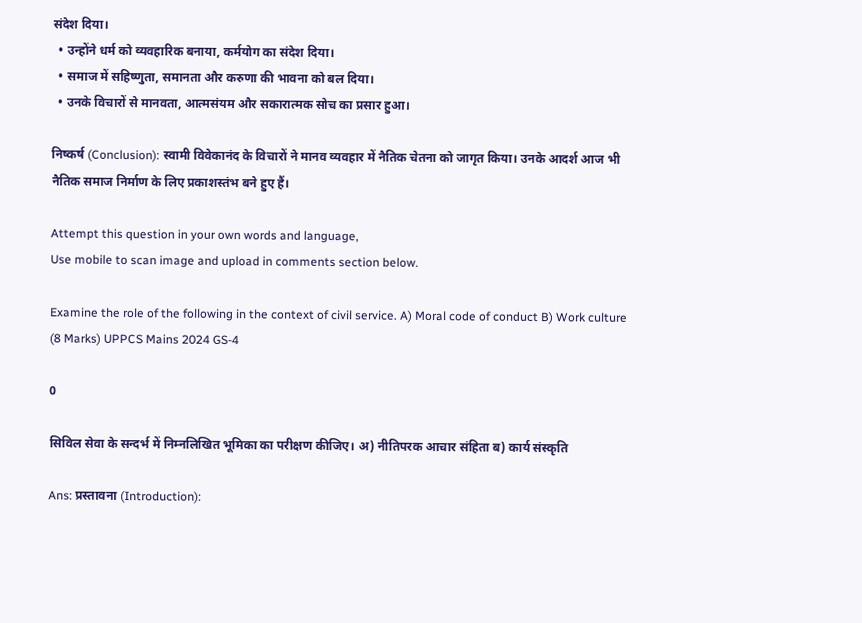संदेश दिया।
  • उन्होंने धर्म को व्यवहारिक बनाया, कर्मयोग का संदेश दिया।
  • समाज में सहिष्णुता, समानता और करुणा की भावना को बल दिया।
  • उनके विचारों से मानवता, आत्मसंयम और सकारात्मक सोच का प्रसार हुआ।

निष्कर्ष (Conclusion): स्वामी विवेकानंद के विचारों ने मानव व्यवहार में नैतिक चेतना को जागृत किया। उनके आदर्श आज भी नैतिक समाज निर्माण के लिए प्रकाशस्तंभ बने हुए हैं।

Attempt this question in your own words and language,
Use mobile to scan image and upload in comments section below.

Examine the role of the following in the context of civil service. A) Moral code of conduct B) Work culture (8 Marks) UPPCS Mains 2024 GS-4

0

सिविल सेवा के सन्दर्भ में निम्नलिखित भूमिका का परीक्षण कीजिए। अ) नीतिपरक आचार संहिता ब) कार्य संस्कृति

Ans: प्रस्तावना (Introduction):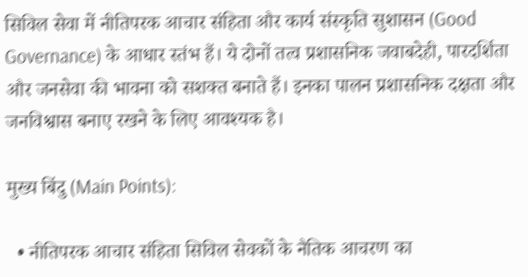सिविल सेवा में नीतिपरक आचार संहिता और कार्य संस्कृति सुशासन (Good Governance) के आधार स्तंभ हैं। ये दोनों तत्व प्रशासनिक जवाबदेही, पारदर्शिता और जनसेवा की भावना को सशक्त बनाते हैं। इनका पालन प्रशासनिक दक्षता और जनविश्वास बनाए रखने के लिए आवश्यक है।

मुख्य बिंदु (Main Points):

  • नीतिपरक आचार संहिता सिविल सेवकों के नैतिक आचरण का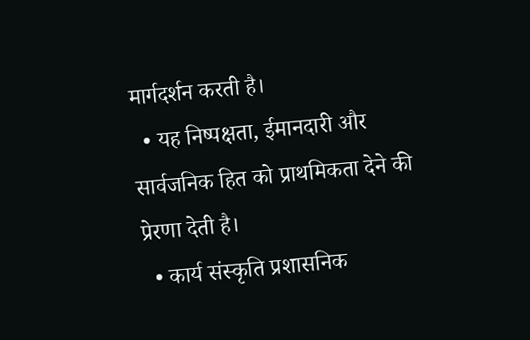मार्गदर्शन करती है।
  • यह निष्पक्षता, ईमानदारी और सार्वजनिक हित को प्राथमिकता देने की प्रेरणा देती है।
  • कार्य संस्कृति प्रशासनिक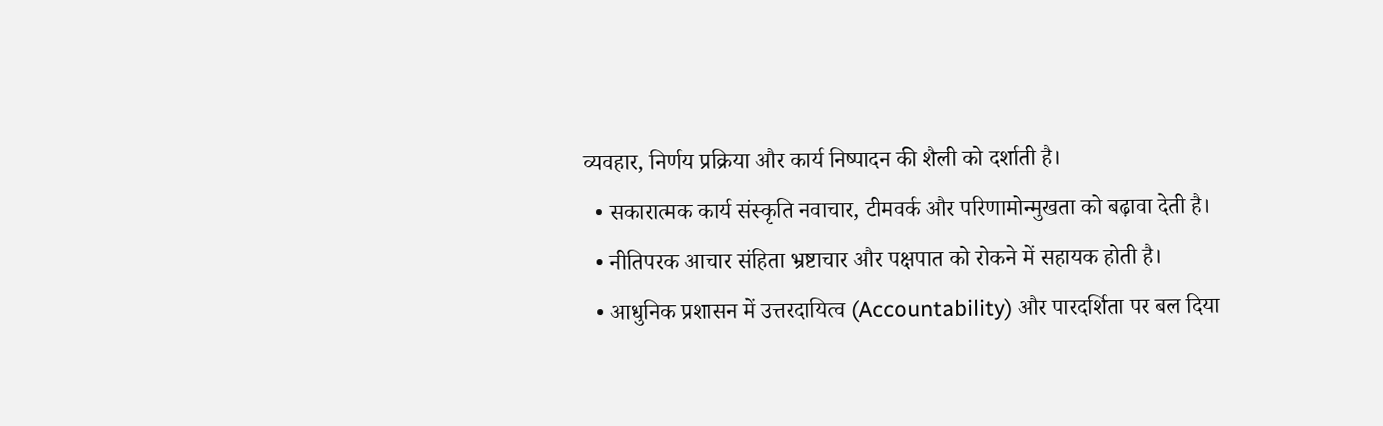व्यवहार, निर्णय प्रक्रिया और कार्य निष्पादन की शैली को दर्शाती है।
  • सकारात्मक कार्य संस्कृति नवाचार, टीमवर्क और परिणामोन्मुखता को बढ़ावा देती है।
  • नीतिपरक आचार संहिता भ्रष्टाचार और पक्षपात को रोकने में सहायक होती है।
  • आधुनिक प्रशासन में उत्तरदायित्व (Accountability) और पारदर्शिता पर बल दिया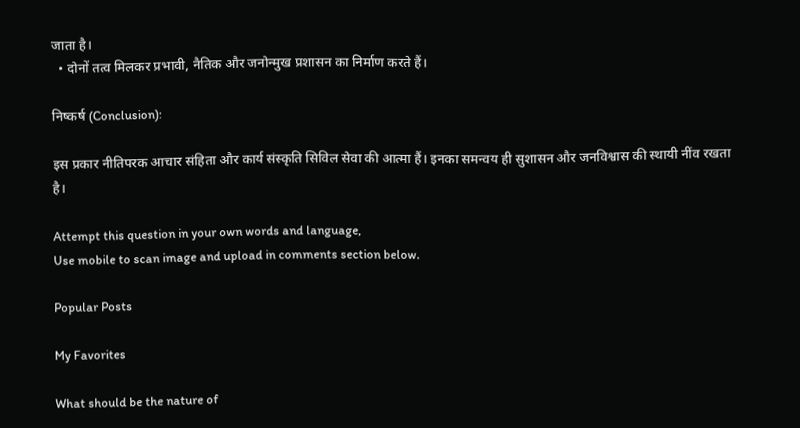जाता है।
  • दोनों तत्व मिलकर प्रभावी, नैतिक और जनोन्मुख प्रशासन का निर्माण करते हैं।

निष्कर्ष (Conclusion):

इस प्रकार नीतिपरक आचार संहिता और कार्य संस्कृति सिविल सेवा की आत्मा हैं। इनका समन्वय ही सुशासन और जनविश्वास की स्थायी नींव रखता है।

Attempt this question in your own words and language,
Use mobile to scan image and upload in comments section below.

Popular Posts

My Favorites

What should be the nature of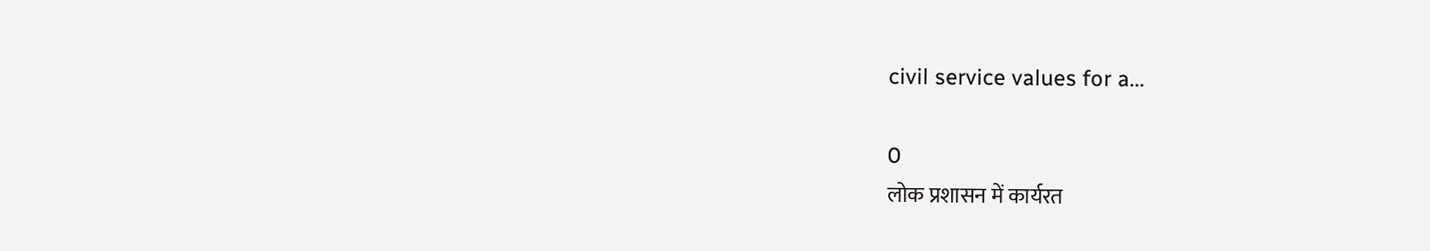civil service values for a...

0
लोक प्रशासन में कार्यरत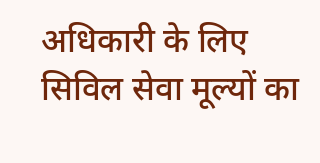अधिकारी के लिए सिविल सेवा मूल्यों का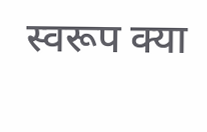स्वरूप क्या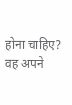होना चाहिए? वह अपने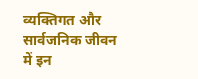व्यक्तिगत और सार्वजनिक जीवन में इन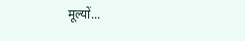मूल्यों...